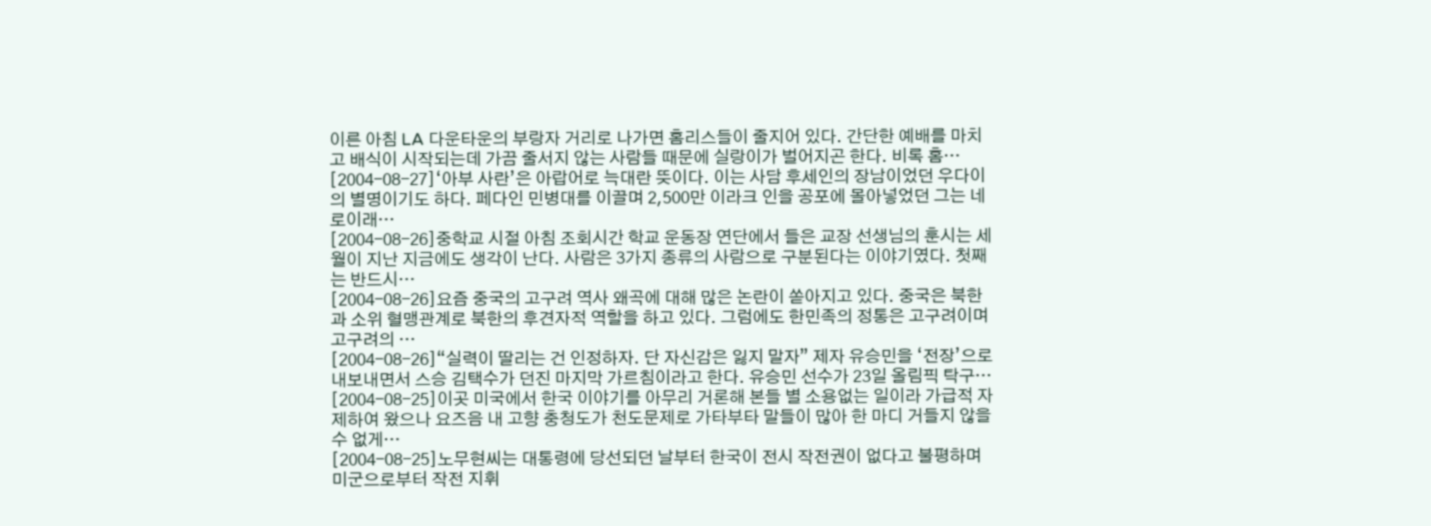이른 아침 LA 다운타운의 부랑자 거리로 나가면 홈리스들이 줄지어 있다. 간단한 예배를 마치고 배식이 시작되는데 가끔 줄서지 않는 사람들 때문에 실랑이가 벌어지곤 한다. 비록 홈…
[2004-08-27]‘아부 사란’은 아랍어로 늑대란 뜻이다. 이는 사담 후세인의 장남이었던 우다이의 별명이기도 하다. 페다인 민병대를 이끌며 2,500만 이라크 인을 공포에 몰아넣었던 그는 네로이래…
[2004-08-26]중학교 시절 아침 조회시간 학교 운동장 연단에서 들은 교장 선생님의 훈시는 세월이 지난 지금에도 생각이 난다. 사람은 3가지 종류의 사람으로 구분된다는 이야기였다. 첫째는 반드시…
[2004-08-26]요즘 중국의 고구려 역사 왜곡에 대해 많은 논란이 쏟아지고 있다. 중국은 북한과 소위 혈맹관계로 북한의 후견자적 역할을 하고 있다. 그럼에도 한민족의 정통은 고구려이며 고구려의 …
[2004-08-26]“실력이 딸리는 건 인정하자. 단 자신감은 잃지 말자” 제자 유승민을 ‘전장’으로 내보내면서 스승 김택수가 던진 마지막 가르침이라고 한다. 유승민 선수가 23일 올림픽 탁구…
[2004-08-25]이곳 미국에서 한국 이야기를 아무리 거론해 본들 별 소용없는 일이라 가급적 자제하여 왔으나 요즈음 내 고향 충청도가 천도문제로 가타부타 말들이 많아 한 마디 거들지 않을 수 없게…
[2004-08-25]노무현씨는 대통령에 당선되던 날부터 한국이 전시 작전권이 없다고 불평하며 미군으로부터 작전 지휘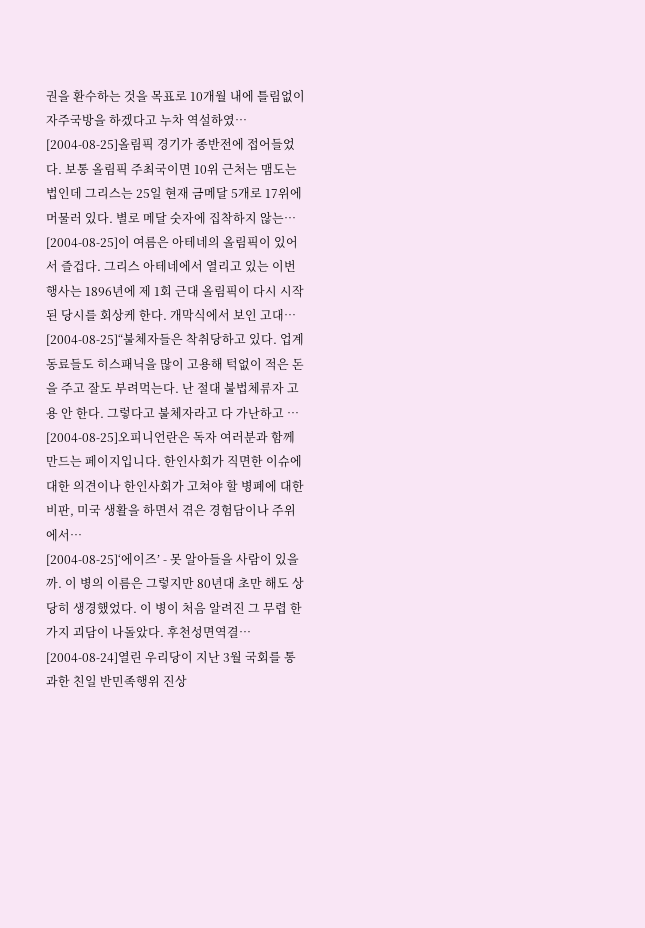권을 환수하는 것을 목표로 10개월 내에 틀림없이 자주국방을 하겠다고 누차 역설하였…
[2004-08-25]올림픽 경기가 종반전에 접어들었다. 보통 올림픽 주최국이면 10위 근처는 맴도는 법인데 그리스는 25일 현재 금메달 5개로 17위에 머물러 있다. 별로 메달 숫자에 집착하지 않는…
[2004-08-25]이 여름은 아테네의 올림픽이 있어서 즐겁다. 그리스 아테네에서 열리고 있는 이번 행사는 1896년에 제 1회 근대 올림픽이 다시 시작된 당시를 회상케 한다. 개막식에서 보인 고대…
[2004-08-25]“불체자들은 착취당하고 있다. 업계 동료들도 히스패닉을 많이 고용해 턱없이 적은 돈을 주고 잘도 부려먹는다. 난 절대 불법체류자 고용 안 한다. 그렇다고 불체자라고 다 가난하고 …
[2004-08-25]오피니언란은 독자 여러분과 함께 만드는 페이지입니다. 한인사회가 직면한 이슈에 대한 의견이나 한인사회가 고쳐야 할 병폐에 대한 비판, 미국 생활을 하면서 겪은 경험담이나 주위에서…
[2004-08-25]‘에이즈’ - 못 알아들을 사람이 있을까. 이 병의 이름은 그렇지만 80년대 초만 해도 상당히 생경했었다. 이 병이 처음 알려진 그 무렵 한가지 괴담이 나돌았다. 후천성면역결…
[2004-08-24]열린 우리당이 지난 3월 국회를 통과한 친일 반민족행위 진상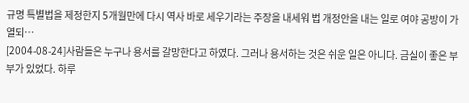규명 특별법을 제정한지 5개월만에 다시 역사 바로 세우기라는 주장을 내세워 법 개정안을 내는 일로 여야 공방이 가열되…
[2004-08-24]사람들은 누구나 용서를 갈망한다고 하였다. 그러나 용서하는 것은 쉬운 일은 아니다. 금실이 좋은 부부가 있었다. 하루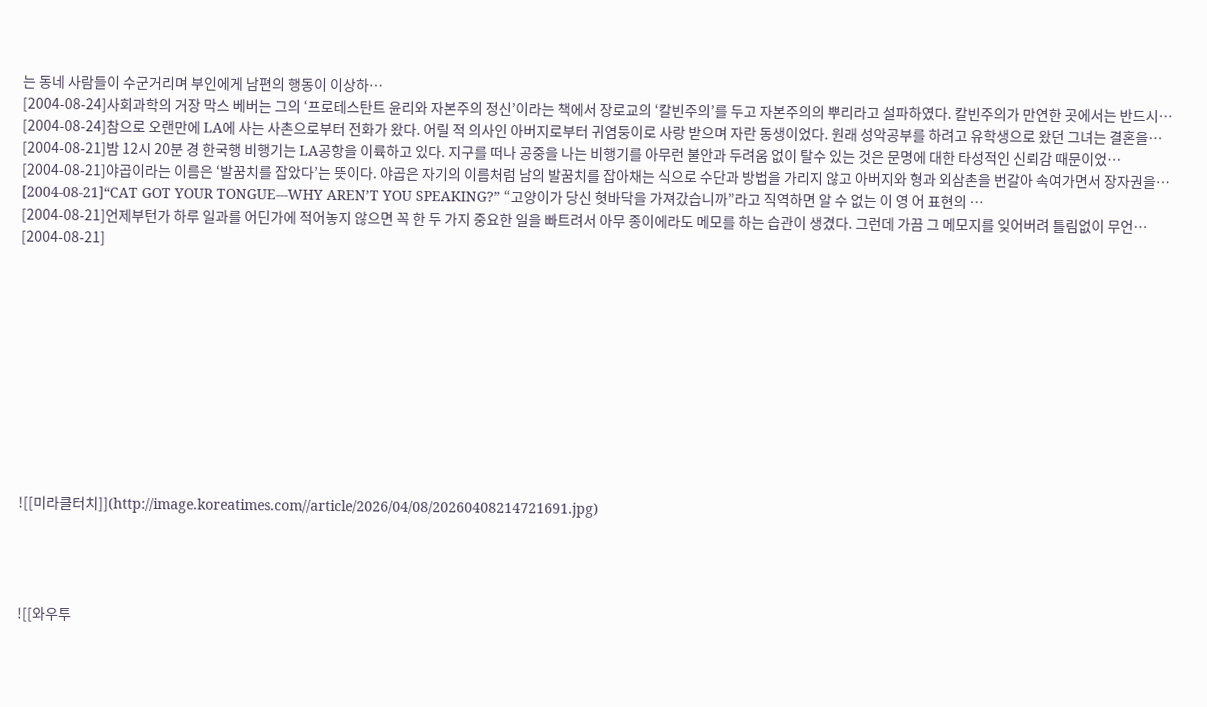는 동네 사람들이 수군거리며 부인에게 남편의 행동이 이상하…
[2004-08-24]사회과학의 거장 막스 베버는 그의 ‘프로테스탄트 윤리와 자본주의 정신’이라는 책에서 장로교의 ‘칼빈주의’를 두고 자본주의의 뿌리라고 설파하였다. 칼빈주의가 만연한 곳에서는 반드시…
[2004-08-24]참으로 오랜만에 LA에 사는 사촌으로부터 전화가 왔다. 어릴 적 의사인 아버지로부터 귀염둥이로 사랑 받으며 자란 동생이었다. 원래 성악공부를 하려고 유학생으로 왔던 그녀는 결혼을…
[2004-08-21]밤 12시 20분 경 한국행 비행기는 LA공항을 이륙하고 있다. 지구를 떠나 공중을 나는 비행기를 아무런 불안과 두려움 없이 탈수 있는 것은 문명에 대한 타성적인 신뢰감 때문이었…
[2004-08-21]야곱이라는 이름은 ‘발꿈치를 잡았다’는 뜻이다. 야곱은 자기의 이름처럼 남의 발꿈치를 잡아채는 식으로 수단과 방법을 가리지 않고 아버지와 형과 외삼촌을 번갈아 속여가면서 장자권을…
[2004-08-21]“CAT GOT YOUR TONGUE---WHY AREN’T YOU SPEAKING?” “고양이가 당신 혓바닥을 가져갔습니까”라고 직역하면 알 수 없는 이 영 어 표현의 …
[2004-08-21]언제부턴가 하루 일과를 어딘가에 적어놓지 않으면 꼭 한 두 가지 중요한 일을 빠트려서 아무 종이에라도 메모를 하는 습관이 생겼다. 그런데 가끔 그 메모지를 잊어버려 틀림없이 무언…
[2004-08-21]











![[미라클터치]](http://image.koreatimes.com//article/2026/04/08/20260408214721691.jpg)




![[와우투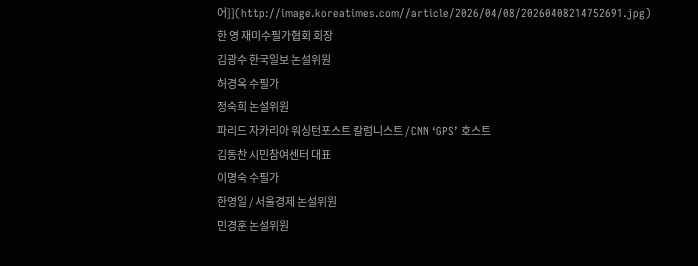어]](http://image.koreatimes.com//article/2026/04/08/20260408214752691.jpg)
한 영 재미수필가협회 회장
김광수 한국일보 논설위원
허경옥 수필가
정숙희 논설위원
파리드 자카리아 워싱턴포스트 칼럼니스트 / CNN ‘GPS’ 호스트
김동찬 시민참여센터 대표
이명숙 수필가
한영일 / 서울경제 논설위원
민경훈 논설위원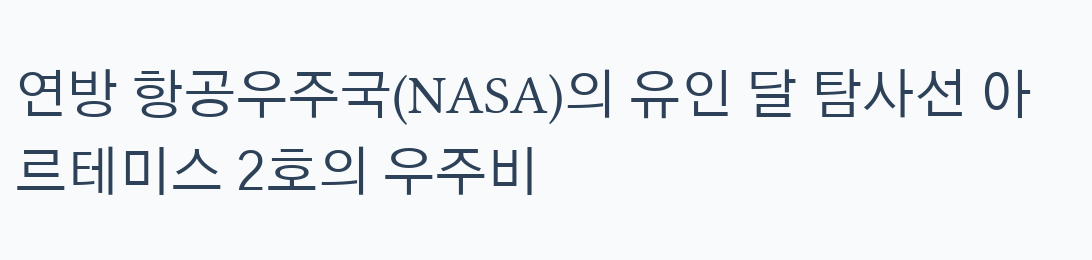연방 항공우주국(NASA)의 유인 달 탐사선 아르테미스 2호의 우주비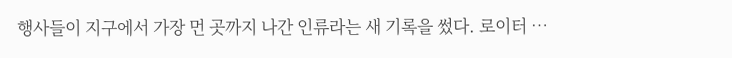행사들이 지구에서 가장 먼 곳까지 나간 인류라는 새 기록을 썼다. 로이터 …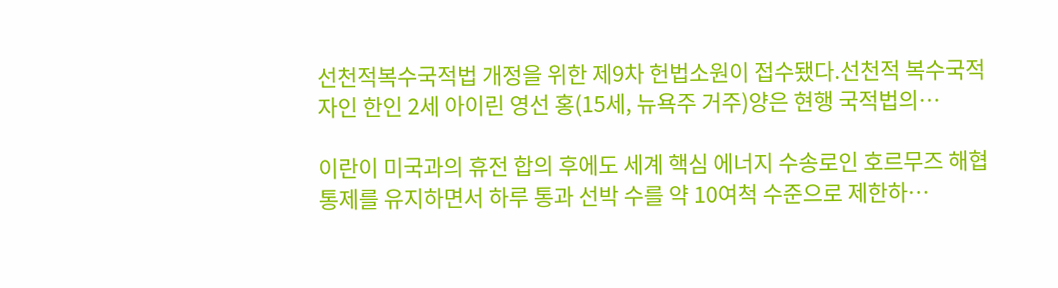선천적복수국적법 개정을 위한 제9차 헌법소원이 접수됐다.선천적 복수국적자인 한인 2세 아이린 영선 홍(15세, 뉴욕주 거주)양은 현행 국적법의…

이란이 미국과의 휴전 합의 후에도 세계 핵심 에너지 수송로인 호르무즈 해협 통제를 유지하면서 하루 통과 선박 수를 약 10여척 수준으로 제한하…